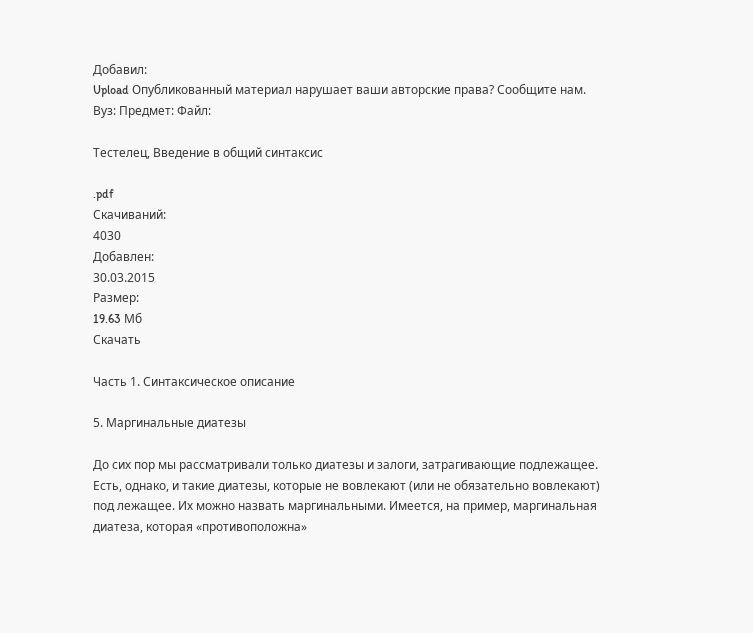Добавил:
Upload Опубликованный материал нарушает ваши авторские права? Сообщите нам.
Вуз: Предмет: Файл:

Тестелец, Введение в общий синтаксис

.pdf
Скачиваний:
4030
Добавлен:
30.03.2015
Размер:
19.63 Mб
Скачать

Часть 1. Синтаксическое описание

5. Маргинальные диатезы

До сих пор мы рассматривали только диатезы и залоги, затрагивающие подлежащее. Есть, однако, и такие диатезы, которые не вовлекают (или не обязательно вовлекают) под лежащее. Их можно назвать маргинальными. Имеется, на пример, маргинальная диатеза, которая «противоположна»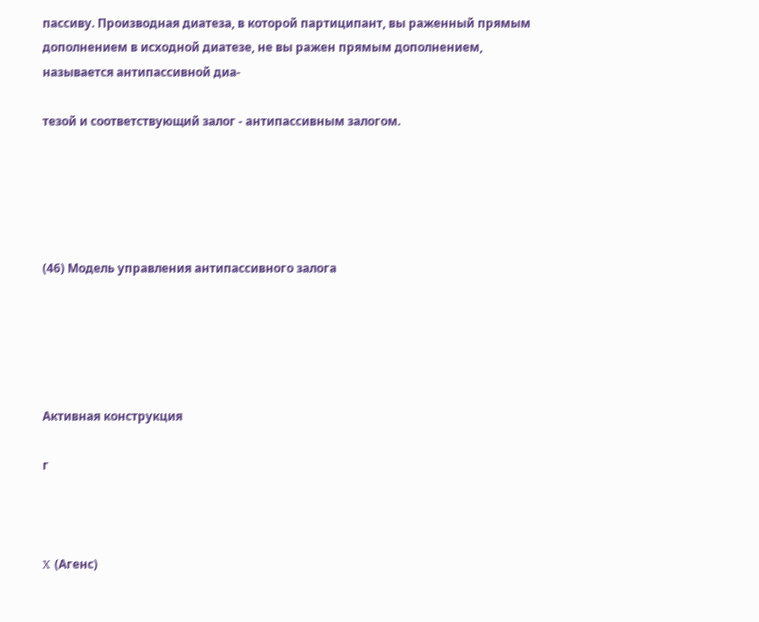пассиву. Производная диатеза, в которой партиципант, вы раженный прямым дополнением в исходной диатезе, не вы ражен прямым дополнением, называется антипассивной диа-

тезой и соответствующий залог - антипассивным залогом.





(46) Модель управления антипассивного залога





Активная конструкция

г



X (Агенс)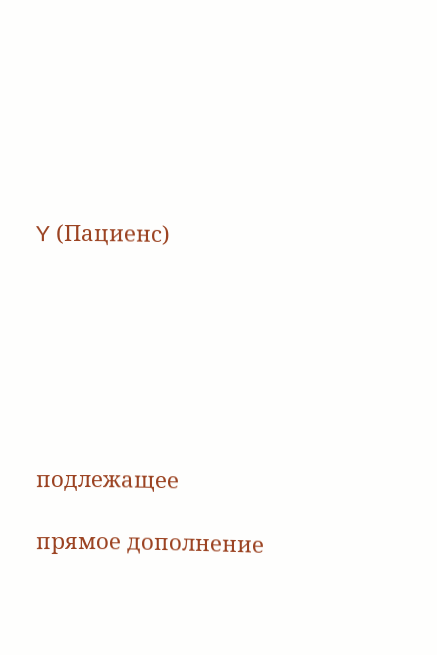Y (Пациенс)







подлежащее

прямое дополнение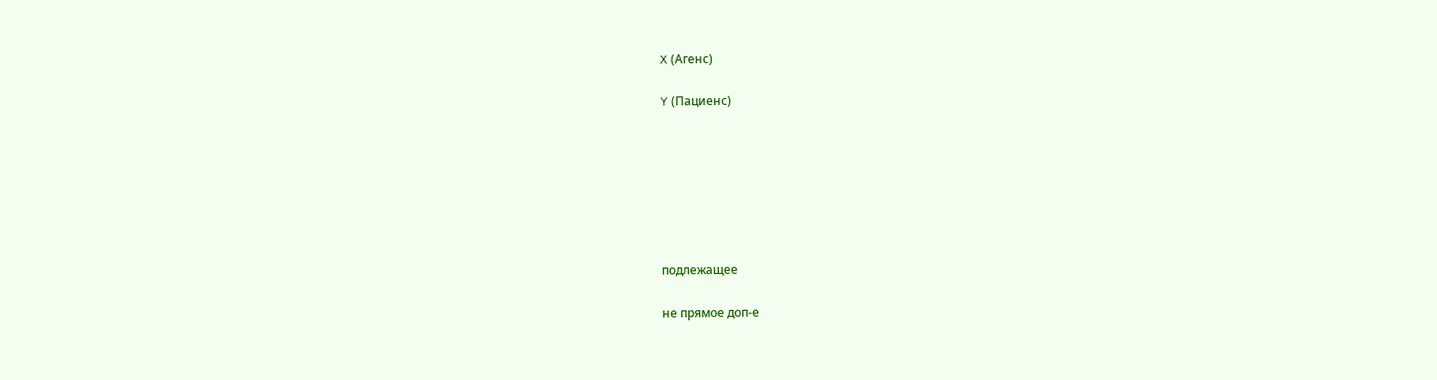X (Агенс)

Y (Пациенс)







подлежащее

не прямое доп-е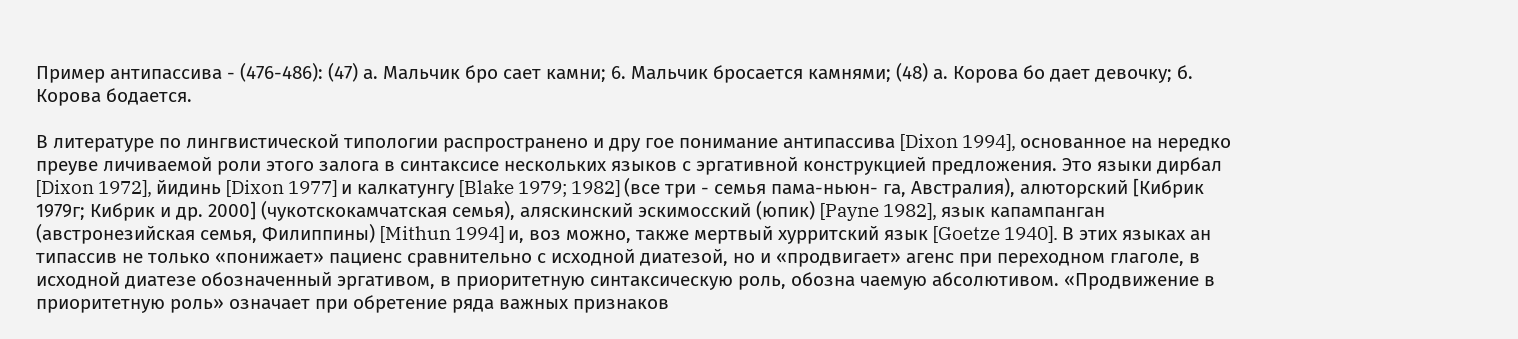Пример антипассива - (476-486): (47) а. Мальчик бро сает камни; 6. Мальчик бросается камнями; (48) а. Корова бо дает девочку; б. Корова бодается.

В литературе по лингвистической типологии распространено и дру гое понимание антипассива [Dixon 1994], основанное на нередко преуве личиваемой роли этого залога в синтаксисе нескольких языков с эргативной конструкцией предложения. Это языки дирбал [Dixon 1972], йидинь [Dixon 1977] и калкатунгу [Blake 1979; 1982] (все три - семья пама-ньюн- га, Австралия), алюторский [Кибрик 1979г; Кибрик и др. 2000] (чукотскокамчатская семья), аляскинский эскимосский (юпик) [Payne 1982], язык капампанган (австронезийская семья, Филиппины) [Mithun 1994] и, воз можно, также мертвый хурритский язык [Goetze 1940]. В этих языках ан типассив не только «понижает» пациенс сравнительно с исходной диатезой, но и «продвигает» агенс при переходном глаголе, в исходной диатезе обозначенный эргативом, в приоритетную синтаксическую роль, обозна чаемую абсолютивом. «Продвижение в приоритетную роль» означает при обретение ряда важных признаков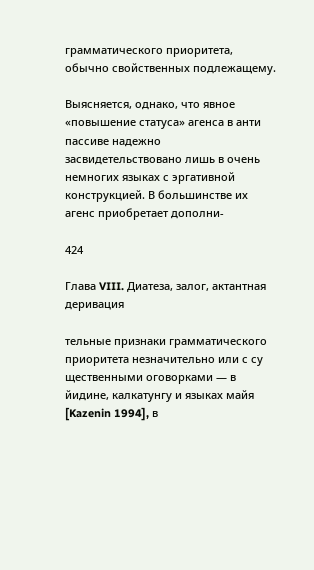грамматического приоритета, обычно свойственных подлежащему.

Выясняется, однако, что явное «повышение статуса» агенса в анти пассиве надежно засвидетельствовано лишь в очень немногих языках с эргативной конструкцией. В большинстве их агенс приобретает дополни-

424

Глава VIII. Диатеза, залог, актантная деривация

тельные признаки грамматического приоритета незначительно или с су щественными оговорками — в йидине, калкатунгу и языках майя [Kazenin 1994], в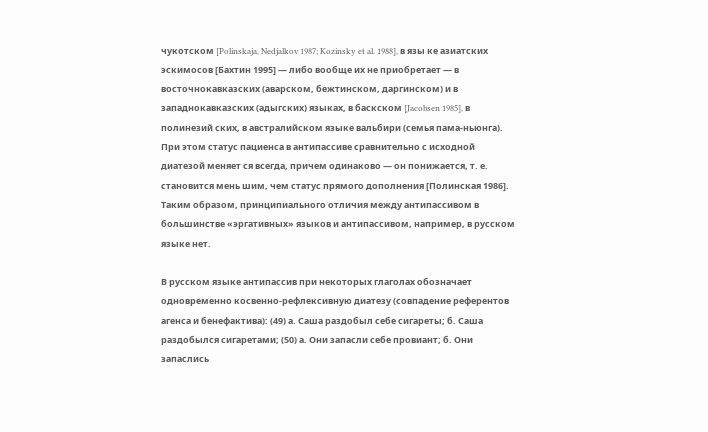чукотском [Polinskaja, Nedjalkov 1987; Kozinsky et al. 1988], в язы ке азиатских эскимосов [Бахтин 1995] — либо вообще их не приобретает — в восточнокавказских (аварском, бежтинском, даргинском) и в западнокавказских (адыгских) языках, в баскском [Jacobsen 1985], в полинезий ских, в австралийском языке вальбири (семья пама-ньюнга). При этом статус пациенса в антипассиве сравнительно с исходной диатезой меняет ся всегда, причем одинаково — он понижается, т. е. становится мень шим, чем статус прямого дополнения [Полинская 1986]. Таким образом, принципиального отличия между антипассивом в большинстве «эргативных» языков и антипассивом, например, в русском языке нет.

В русском языке антипассив при некоторых глаголах обозначает одновременно косвенно-рефлексивную диатезу (совпадение референтов агенса и бенефактива): (49) а. Саша раздобыл себе сигареты; б. Саша раздобылся сигаретами; (50) а. Они запасли себе провиант; б. Они запаслись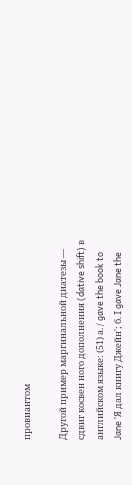провиантом

Другой пример маргинальной диатезы — сдвиг косвен ного дополнения (dative shift) в английском языке: (51) а. / gave the book to Jane 'Я дал книгу Джейн'; б. I gave Jane the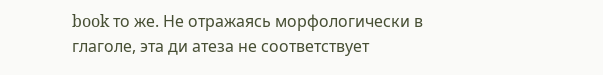book то же. Не отражаясь морфологически в глаголе, эта ди атеза не соответствует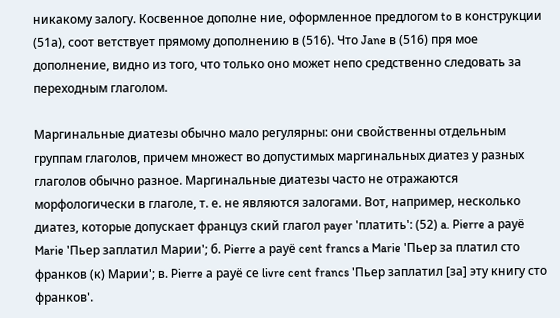никакому залогу. Косвенное дополне ние, оформленное предлогом to в конструкции (51а), соот ветствует прямому дополнению в (516). Что Jane в (516) пря мое дополнение, видно из того, что только оно может непо средственно следовать за переходным глаголом.

Маргинальные диатезы обычно мало регулярны: они свойственны отдельным группам глаголов, причем множест во допустимых маргинальных диатез у разных глаголов обычно разное. Маргинальные диатезы часто не отражаются морфологически в глаголе, т. е. не являются залогами. Вот, например, несколько диатез, которые допускает француз ский глагол payer 'платить': (52) a. Pierre а рауё Marie 'Пьер заплатил Марии'; б. Pierre а рауё cent francs a Marie 'Пьер за платил сто франков (к) Марии'; в. Pierre а рауё се livre cent francs 'Пьер заплатил [за] эту книгу сто франков'.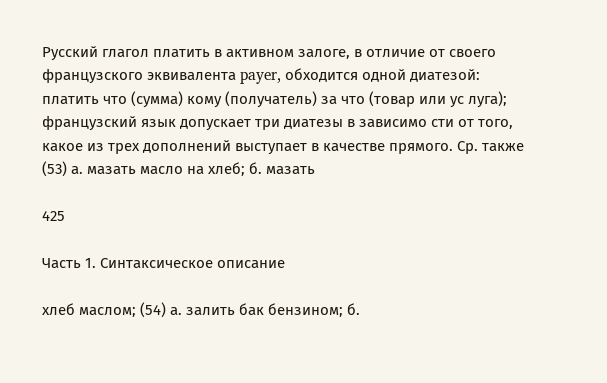Русский глагол платить в активном залоге, в отличие от своего французского эквивалента payer, обходится одной диатезой: платить что (сумма) кому (получатель) за что (товар или ус луга); французский язык допускает три диатезы в зависимо сти от того, какое из трех дополнений выступает в качестве прямого. Ср. также (53) а. мазать масло на хлеб; б. мазать

425

Часть 1. Синтаксическое описание

хлеб маслом; (54) а. залить бак бензином; б.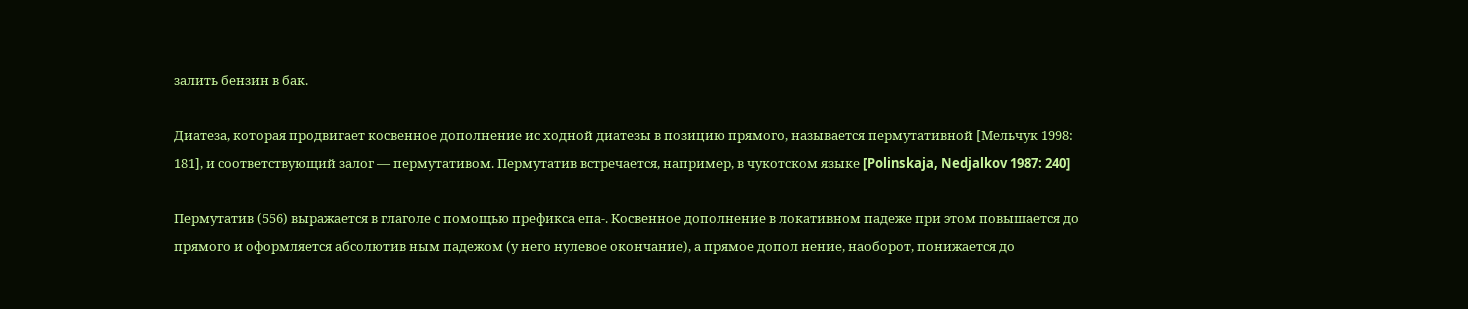залить бензин в бак.

Диатеза, которая продвигает косвенное дополнение ис ходной диатезы в позицию прямого, называется пермутативной [Мельчук 1998: 181], и соответствующий залог — пермутативом. Пермутатив встречается, например, в чукотском языке [Polinskaja, Nedjalkov 1987: 240]

Пермутатив (556) выражается в глаголе с помощью префикса епа-. Косвенное дополнение в локативном падеже при этом повышается до прямого и оформляется абсолютив ным падежом (у него нулевое окончание), а прямое допол нение, наоборот, понижается до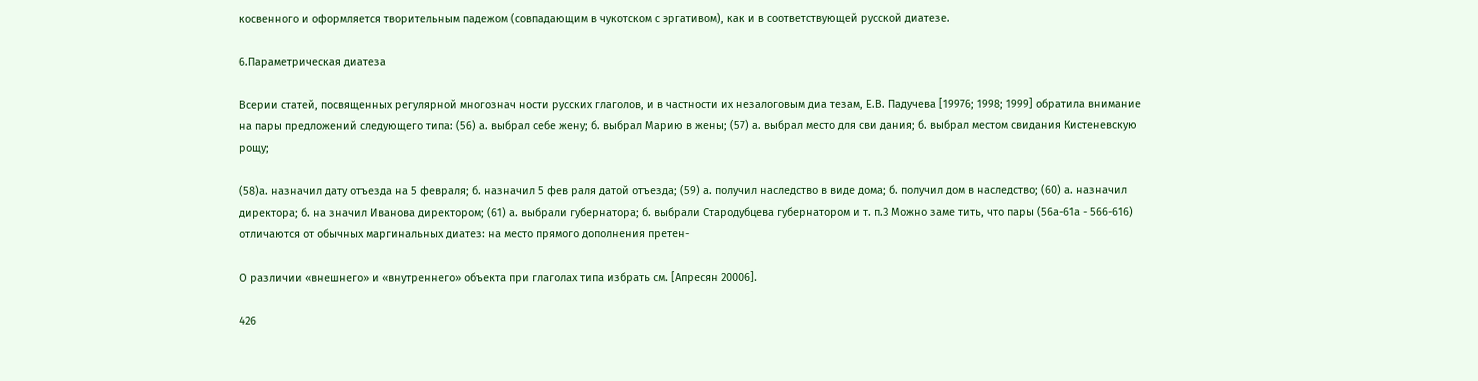косвенного и оформляется творительным падежом (совпадающим в чукотском с эргативом), как и в соответствующей русской диатезе.

6.Параметрическая диатеза

Всерии статей, посвященных регулярной многознач ности русских глаголов, и в частности их незалоговым диа тезам, Е.В. Падучева [19976; 1998; 1999] обратила внимание на пары предложений следующего типа: (56) а. выбрал себе жену; б. выбрал Марию в жены; (57) а. выбрал место для сви дания; б. выбрал местом свидания Кистеневскую рощу;

(58)а. назначил дату отъезда на 5 февраля; б. назначил 5 фев раля датой отъезда; (59) а. получил наследство в виде дома; б. получил дом в наследство; (60) а. назначил директора; б. на значил Иванова директором; (61) а. выбрали губернатора; б. выбрали Стародубцева губернатором и т. п.3 Можно заме тить, что пары (56а-61а - 566-616) отличаются от обычных маргинальных диатез: на место прямого дополнения претен-

О различии «внешнего» и «внутреннего» объекта при глаголах типа избрать см. [Апресян 20006].

426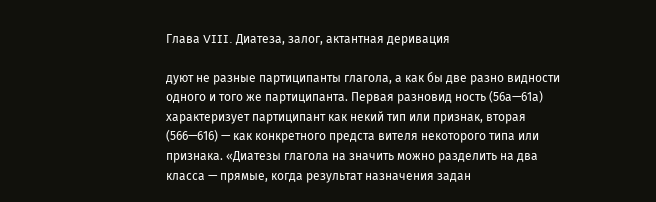Глава VIII. Диатеза, залог, актантная деривация

дуют не разные партиципанты глагола, а как бы две разно видности одного и того же партиципанта. Первая разновид ность (56а—61а) характеризует партиципант как некий тип или признак, вторая (566—616) — как конкретного предста вителя некоторого типа или признака. «Диатезы глагола на значить можно разделить на два класса — прямые, когда результат назначения задан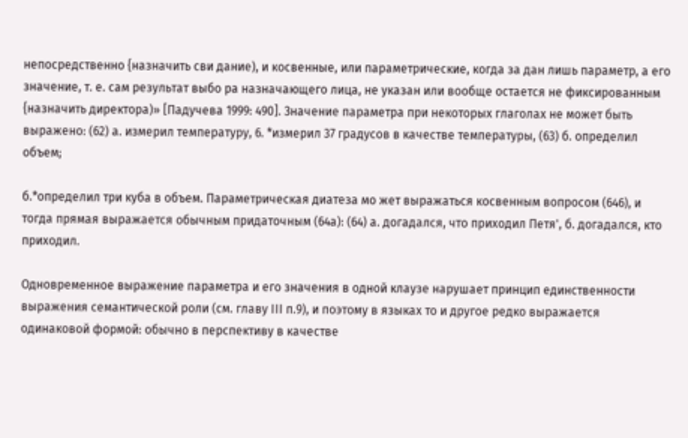непосредственно {назначить сви дание), и косвенные, или параметрические, когда за дан лишь параметр, а его значение, т. е. сам результат выбо ра назначающего лица, не указан или вообще остается не фиксированным {назначить директора)» [Падучева 1999: 490]. Значение параметра при некоторых глаголах не может быть выражено: (62) а. измерил температуру, 6. *измерил 37 градусов в качестве температуры, (63) б. определил объем;

б.*определил три куба в объем. Параметрическая диатеза мо жет выражаться косвенным вопросом (646), и тогда прямая выражается обычным придаточным (64а): (64) а. догадался, что приходил Петя', б. догадался, кто приходил.

Одновременное выражение параметра и его значения в одной клаузе нарушает принцип единственности выражения семантической роли (см. главу III п.9), и поэтому в языках то и другое редко выражается одинаковой формой: обычно в перспективу в качестве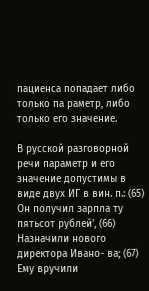пациенса попадает либо только па раметр, либо только его значение.

В русской разговорной речи параметр и его значение допустимы в виде двух ИГ в вин. п.: (65) Он получил зарпла ту пятьсот рублей', (66) Назначили нового директора Ивано- ва; (67) Ему вручили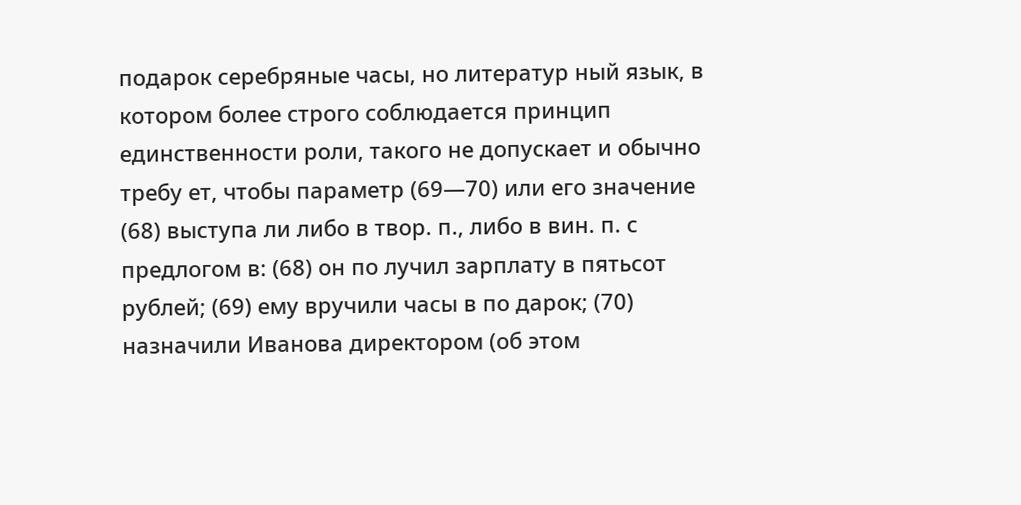подарок серебряные часы, но литератур ный язык, в котором более строго соблюдается принцип единственности роли, такого не допускает и обычно требу ет, чтобы параметр (69—70) или его значение (68) выступа ли либо в твор. п., либо в вин. п. с предлогом в: (68) он по лучил зарплату в пятьсот рублей; (69) ему вручили часы в по дарок; (70) назначили Иванова директором (об этом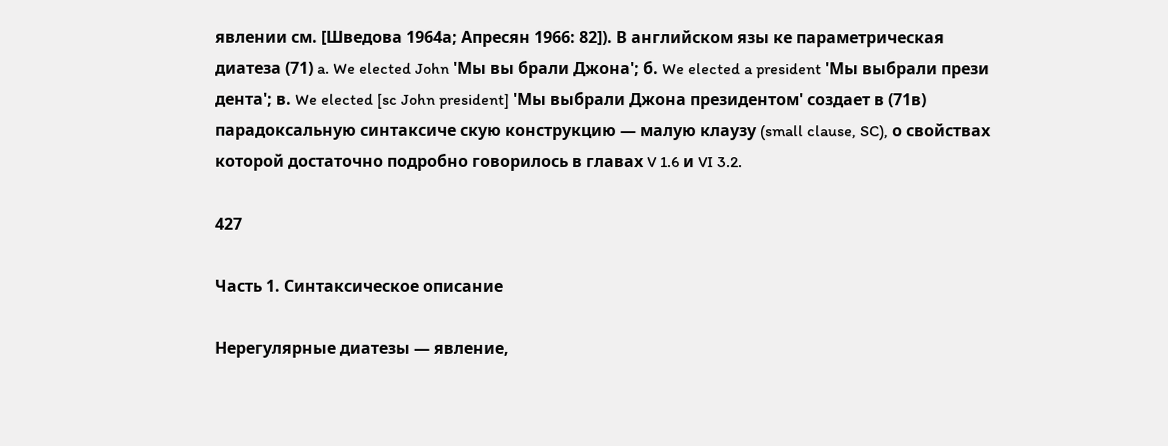явлении см. [Шведова 1964а; Апресян 1966: 82]). В английском язы ке параметрическая диатеза (71) a. We elected John 'Мы вы брали Джона'; б. We elected a president 'Мы выбрали прези дента'; в. We elected [sc John president] 'Мы выбрали Джона президентом' создает в (71в) парадоксальную синтаксиче скую конструкцию — малую клаузу (small clause, SC), о свойствах которой достаточно подробно говорилось в главах V 1.6 и VI 3.2.

427

Часть 1. Синтаксическое описание

Нерегулярные диатезы — явление,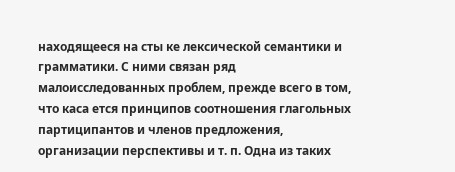находящееся на сты ке лексической семантики и грамматики. С ними связан ряд малоисследованных проблем, прежде всего в том, что каса ется принципов соотношения глагольных партиципантов и членов предложения, организации перспективы и т. п. Одна из таких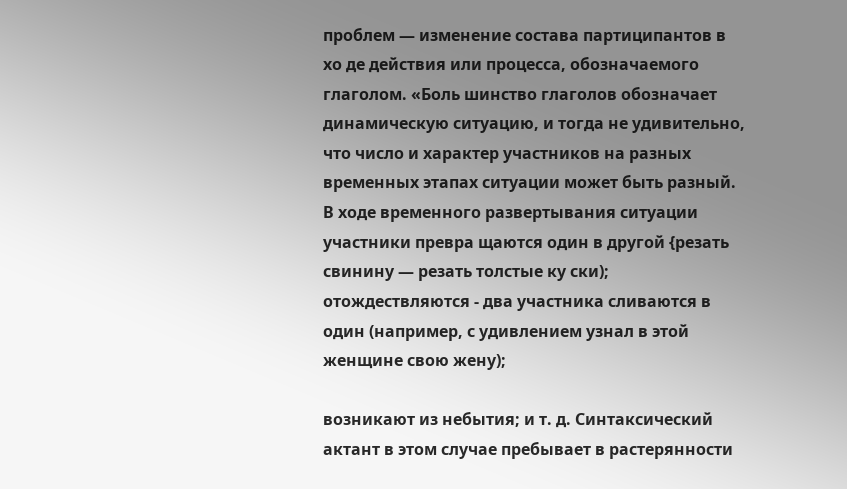проблем — изменение состава партиципантов в хо де действия или процесса, обозначаемого глаголом. «Боль шинство глаголов обозначает динамическую ситуацию, и тогда не удивительно, что число и характер участников на разных временных этапах ситуации может быть разный. В ходе временного развертывания ситуации участники превра щаются один в другой {резать свинину — резать толстые ку ски); отождествляются - два участника сливаются в один (например, с удивлением узнал в этой женщине свою жену);

возникают из небытия; и т. д. Синтаксический актант в этом случае пребывает в растерянности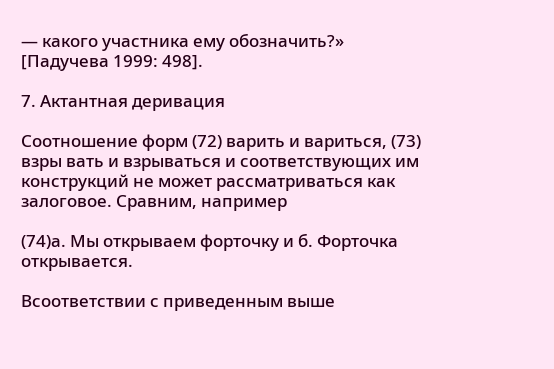— какого участника ему обозначить?» [Падучева 1999: 498].

7. Актантная деривация

Соотношение форм (72) варить и вариться, (73) взры вать и взрываться и соответствующих им конструкций не может рассматриваться как залоговое. Сравним, например

(74)а. Мы открываем форточку и б. Форточка открывается.

Всоответствии с приведенным выше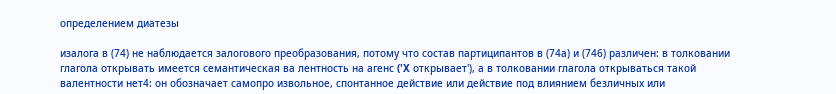определением диатезы

изалога в (74) не наблюдается залогового преобразования, потому что состав партиципантов в (74а) и (746) различен: в толковании глагола открывать имеется семантическая ва лентность на агенс ('X открывает'), а в толковании глагола открываться такой валентности нет4: он обозначает самопро извольное, спонтанное действие или действие под влиянием безличных или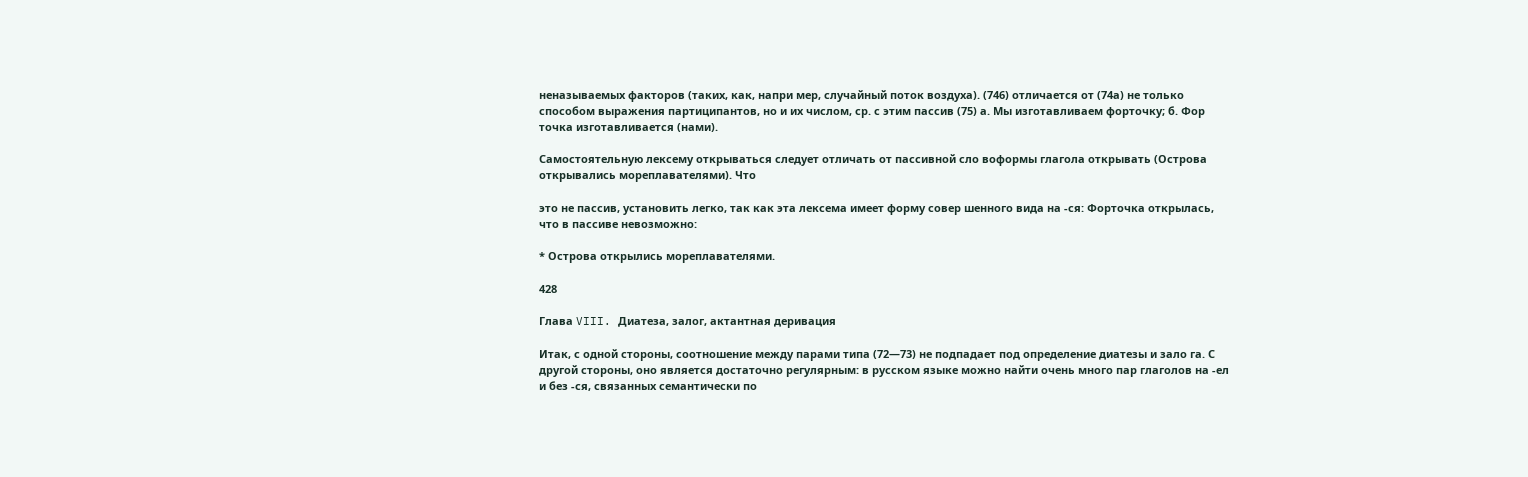неназываемых факторов (таких, как, напри мер, случайный поток воздуха). (746) отличается от (74а) не только способом выражения партиципантов, но и их числом, ср. с этим пассив (75) а. Мы изготавливаем форточку; б. Фор точка изготавливается (нами).

Самостоятельную лексему открываться следует отличать от пассивной сло воформы глагола открывать (Острова открывались мореплавателями). Что

это не пассив, установить легко, так как эта лексема имеет форму совер шенного вида на -ся: Форточка открылась, что в пассиве невозможно:

* Острова открылись мореплавателями.

428

Глава VIII. Диатеза, залог, актантная деривация

Итак, с одной стороны, соотношение между парами типа (72—73) не подпадает под определение диатезы и зало га. С другой стороны, оно является достаточно регулярным: в русском языке можно найти очень много пар глаголов на -ел и без -ся, связанных семантически по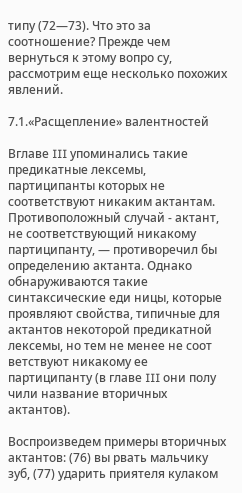типу (72—73). Что это за соотношение? Прежде чем вернуться к этому вопро су, рассмотрим еще несколько похожих явлений.

7.1.«Расщепление» валентностей

Вглаве III упоминались такие предикатные лексемы, партиципанты которых не соответствуют никаким актантам. Противоположный случай - актант, не соответствующий никакому партиципанту, — противоречил бы определению актанта. Однако обнаруживаются такие синтаксические еди ницы, которые проявляют свойства, типичные для актантов некоторой предикатной лексемы, но тем не менее не соот ветствуют никакому ее партиципанту (в главе III они полу чили название вторичных актантов).

Воспроизведем примеры вторичных актантов: (76) вы рвать мальчику зуб, (77) ударить приятеля кулаком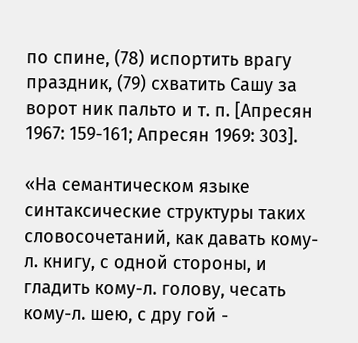по спине, (78) испортить врагу праздник, (79) схватить Сашу за ворот ник пальто и т. п. [Апресян 1967: 159-161; Апресян 1969: 303].

«На семантическом языке синтаксические структуры таких словосочетаний, как давать кому-л. книгу, с одной стороны, и гладить кому-л. голову, чесать кому-л. шею, с дру гой -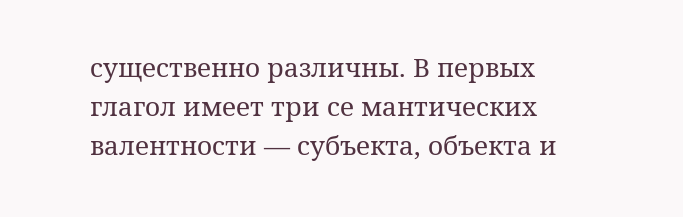существенно различны. В первых глагол имеет три се мантических валентности — субъекта, объекта и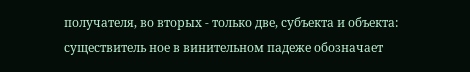получателя, во вторых - только две, субъекта и объекта: существитель ное в винительном падеже обозначает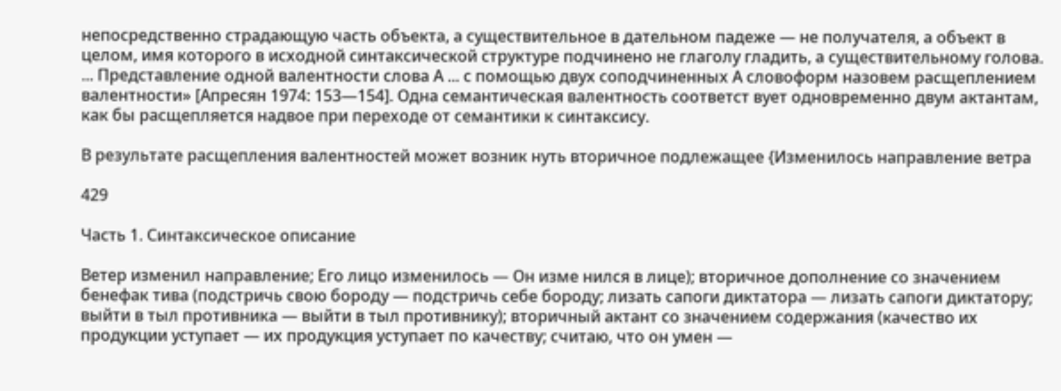непосредственно страдающую часть объекта, а существительное в дательном падеже — не получателя, а объект в целом, имя которого в исходной синтаксической структуре подчинено не глаголу гладить, а существительному голова. ... Представление одной валентности слова А ... с помощью двух соподчиненных А словоформ назовем расщеплением валентности» [Апресян 1974: 153—154]. Одна семантическая валентность соответст вует одновременно двум актантам, как бы расщепляется надвое при переходе от семантики к синтаксису.

В результате расщепления валентностей может возник нуть вторичное подлежащее {Изменилось направление ветра

429

Часть 1. Синтаксическое описание

Ветер изменил направление; Его лицо изменилось — Он изме нился в лице); вторичное дополнение со значением бенефак тива (подстричь свою бороду — подстричь себе бороду; лизать сапоги диктатора — лизать сапоги диктатору; выйти в тыл противника — выйти в тыл противнику); вторичный актант со значением содержания (качество их продукции уступает — их продукция уступает по качеству; считаю, что он умен —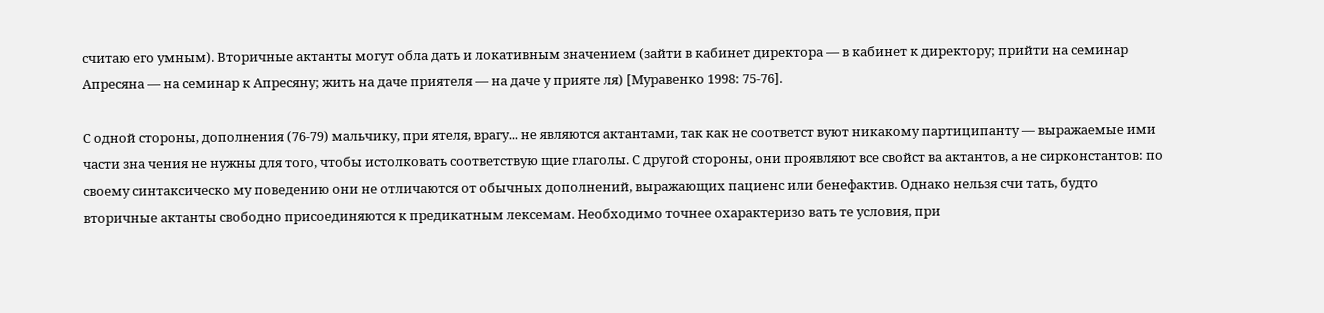считаю его умным). Вторичные актанты могут обла дать и локативным значением (зайти в кабинет директора — в кабинет к директору; прийти на семинар Апресяна — на семинар к Апресяну; жить на даче приятеля — на даче у прияте ля) [Муравенко 1998: 75-76].

С одной стороны, дополнения (76-79) мальчику, при ятеля, врагу... не являются актантами, так как не соответст вуют никакому партиципанту — выражаемые ими части зна чения не нужны для того, чтобы истолковать соответствую щие глаголы. С другой стороны, они проявляют все свойст ва актантов, а не сирконстантов: по своему синтаксическо му поведению они не отличаются от обычных дополнений, выражающих пациенс или бенефактив. Однако нельзя счи тать, будто вторичные актанты свободно присоединяются к предикатным лексемам. Необходимо точнее охарактеризо вать те условия, при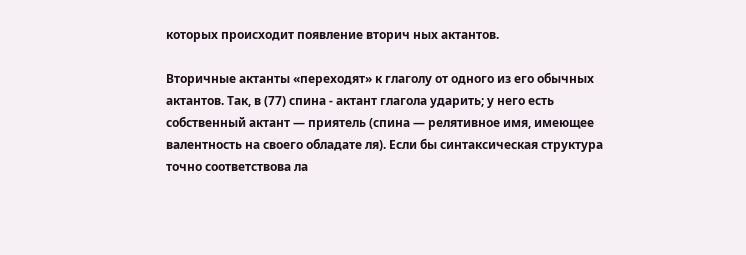которых происходит появление вторич ных актантов.

Вторичные актанты «переходят» к глаголу от одного из его обычных актантов. Так, в (77) спина - актант глагола ударить; у него есть собственный актант — приятель (спина — релятивное имя, имеющее валентность на своего обладате ля). Если бы синтаксическая структура точно соответствова ла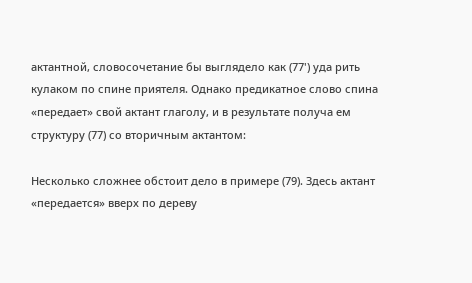актантной, словосочетание бы выглядело как (77') уда рить кулаком по спине приятеля. Однако предикатное слово спина «передает» свой актант глаголу, и в результате получа ем структуру (77) со вторичным актантом:

Несколько сложнее обстоит дело в примере (79). Здесь актант «передается» вверх по дереву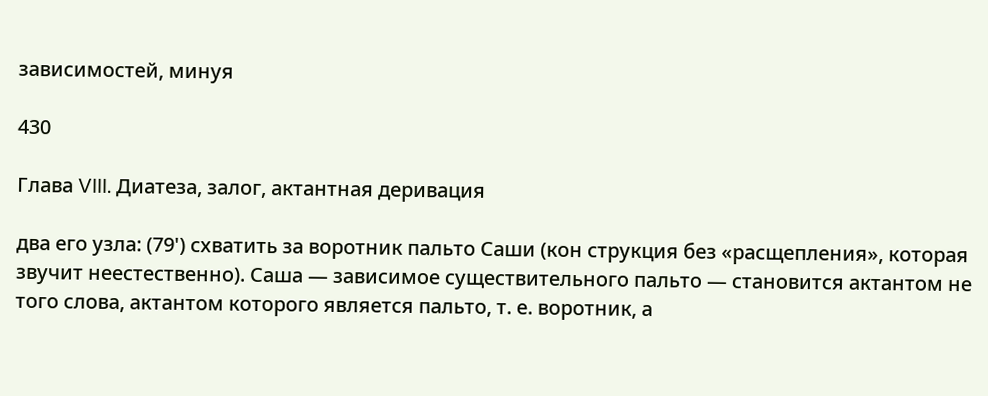зависимостей, минуя

430

Глава VIII. Диатеза, залог, актантная деривация

два его узла: (79') схватить за воротник пальто Саши (кон струкция без «расщепления», которая звучит неестественно). Саша — зависимое существительного пальто — становится актантом не того слова, актантом которого является пальто, т. е. воротник, а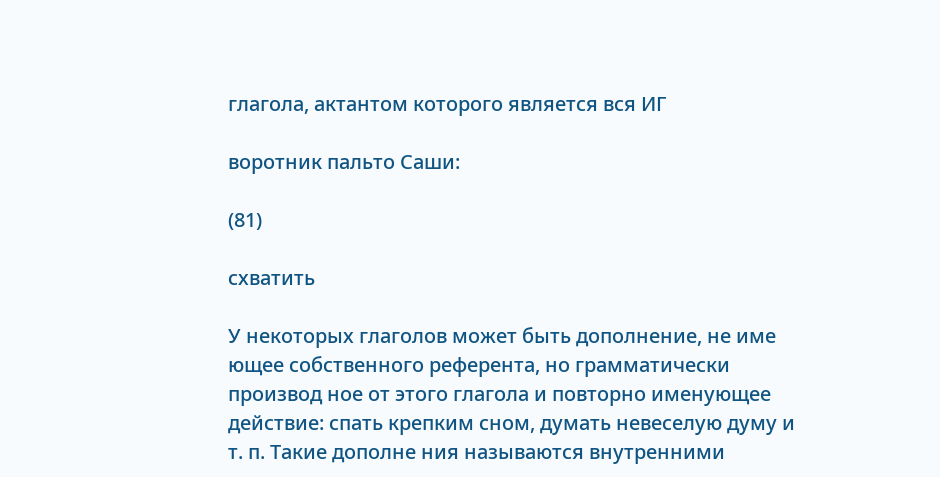глагола, актантом которого является вся ИГ

воротник пальто Саши:

(81)

схватить

У некоторых глаголов может быть дополнение, не име ющее собственного референта, но грамматически производ ное от этого глагола и повторно именующее действие: спать крепким сном, думать невеселую думу и т. п. Такие дополне ния называются внутренними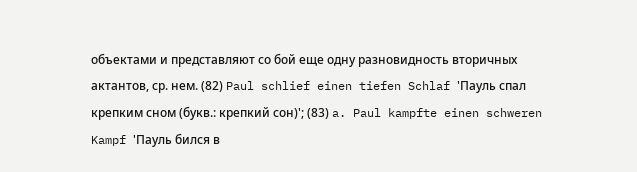объектами и представляют со бой еще одну разновидность вторичных актантов, ср. нем. (82) Paul schlief einen tiefen Schlaf 'Пауль спал крепким сном (букв.: крепкий сон)'; (83) a. Paul kampfte einen schweren Kampf 'Пауль бился в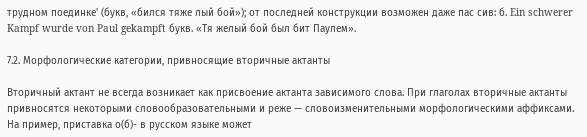трудном поединке' (букв, «бился тяже лый бой»); от последней конструкции возможен даже пас сив: б. Ein schwerer Kampf wurde von Paul gekampft букв. «Тя желый бой был бит Паулем».

7.2. Морфологические категории, привносящие вторичные актанты

Вторичный актант не всегда возникает как присвоение актанта зависимого слова. При глаголах вторичные актанты привносятся некоторыми словообразовательными и реже — словоизменительными морфологическими аффиксами. На пример, приставка о(б)- в русском языке может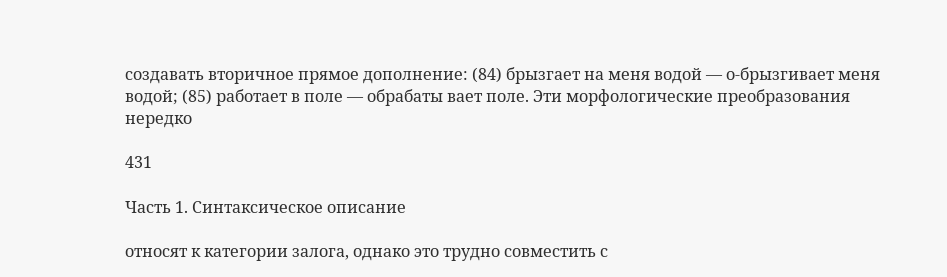создавать вторичное прямое дополнение: (84) брызгает на меня водой — о-брызгивает меня водой; (85) работает в поле — обрабаты вает поле. Эти морфологические преобразования нередко

431

Часть 1. Синтаксическое описание

относят к категории залога, однако это трудно совместить с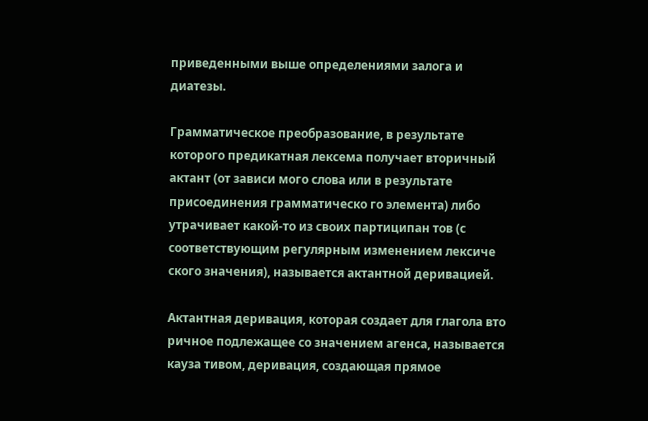приведенными выше определениями залога и диатезы.

Грамматическое преобразование, в результате которого предикатная лексема получает вторичный актант (от зависи мого слова или в результате присоединения грамматическо го элемента) либо утрачивает какой-то из своих партиципан тов (с соответствующим регулярным изменением лексиче ского значения), называется актантной деривацией.

Актантная деривация, которая создает для глагола вто ричное подлежащее со значением агенса, называется кауза тивом, деривация, создающая прямое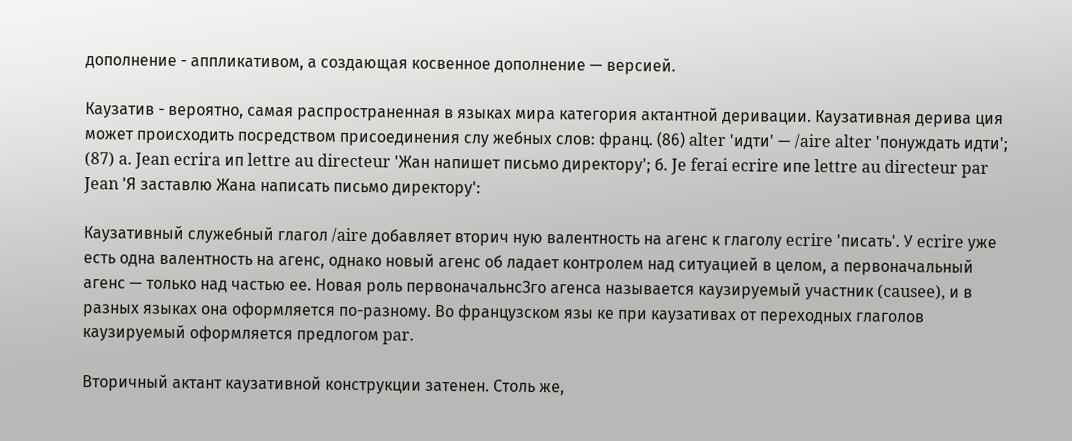дополнение - аппликативом, а создающая косвенное дополнение — версией.

Каузатив - вероятно, самая распространенная в языках мира категория актантной деривации. Каузативная дерива ция может происходить посредством присоединения слу жебных слов: франц. (86) alter 'идти' — /aire alter 'понуждать идти'; (87) a. Jean ecrira ип lettre au directeur 'Жан напишет письмо директору'; б. Je ferai ecrire ипе lettre au directeur par Jean 'Я заставлю Жана написать письмо директору':

Каузативный служебный глагол /aire добавляет вторич ную валентность на агенс к глаголу ecrire 'писать'. У ecrire уже есть одна валентность на агенс, однако новый агенс об ладает контролем над ситуацией в целом, а первоначальный агенс — только над частью ее. Новая роль первоначальнсЗго агенса называется каузируемый участник (causee), и в разных языках она оформляется по-разному. Во французском язы ке при каузативах от переходных глаголов каузируемый оформляется предлогом par.

Вторичный актант каузативной конструкции затенен. Столь же,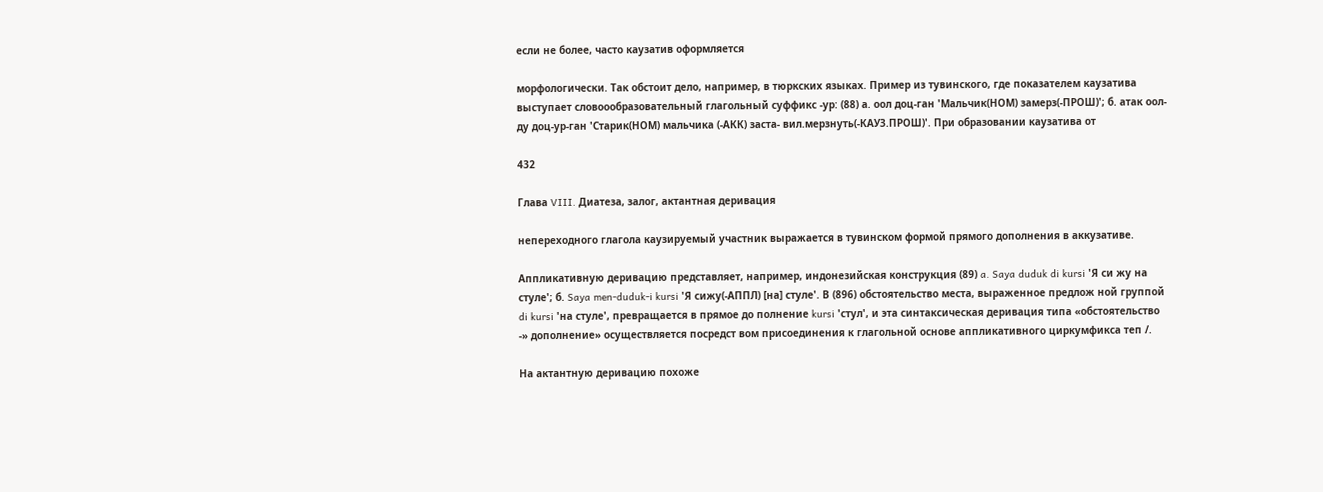если не более, часто каузатив оформляется

морфологически. Так обстоит дело, например, в тюркских языках. Пример из тувинского, где показателем каузатива выступает словоообразовательный глагольный суффикс -ур: (88) а. оол доц-ган 'Мальчик(НОМ) замерз(-ПРОШ)'; б. атак оол-ду доц-ур-ган 'Старик(НОМ) мальчика (-АКК) заста- вил.мерзнуть(-КАУЗ.ПРОШ)'. При образовании каузатива от

432

Глава VIII. Диатеза, залог, актантная деривация

непереходного глагола каузируемый участник выражается в тувинском формой прямого дополнения в аккузативе.

Аппликативную деривацию представляет, например, индонезийская конструкция (89) a. Saya duduk di kursi 'Я си жу на стуле'; б. Saya men-duduk-i kursi 'Я сижу(-АППЛ) [на] стуле'. В (896) обстоятельство места, выраженное предлож ной группой di kursi 'на стуле', превращается в прямое до полнение kursi 'стул', и эта синтаксическая деривация типа «обстоятельство -» дополнение» осуществляется посредст вом присоединения к глагольной основе аппликативного циркумфикса теп /.

На актантную деривацию похоже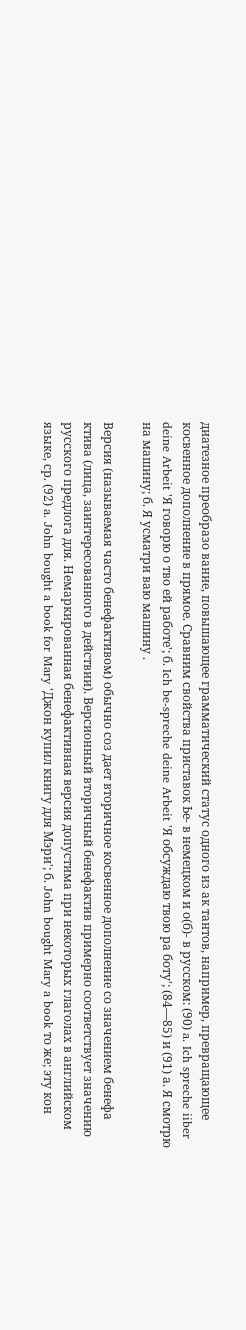диатезное преобразо вание, повышающее грамматический статус одного из ак тантов, например, превращающее косвенное дополнение в прямое. Сравним свойства приставок Ье- в немецком и о(б)- в русском: (90) a. Ich spreche iiber deine Arbeit 'Я говорю о тво ей работе'; б. Ich be-spreche deine Arbeit 'Я обсуждаю твою ра боту'; (84—85) и (91) а. Я смотрю на машину; б. Я усматри ваю машину .

Версия (называемая часто бенефактивом) обычно соз дает вторичное косвенное дополнение со значением бенефа ктива (лица, заинтересованного в действии). Версионный вторичный бенефактив примерно соответствует значению русского предлога для. Немаркированная бенефактивная версия допустима при некоторых глаголах в английском языке, ср. (92) a. John bought a book for Mary 'Джон купил книгу для Мэри'; б. John bought Mary a book то же; эту кон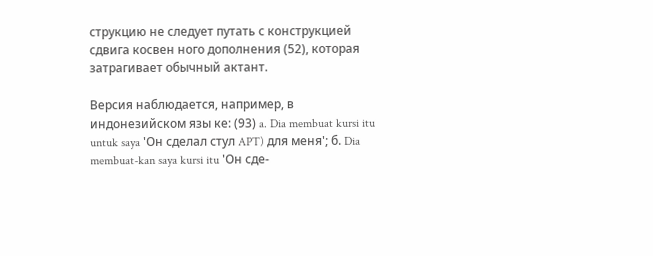струкцию не следует путать с конструкцией сдвига косвен ного дополнения (52), которая затрагивает обычный актант.

Версия наблюдается, например, в индонезийском язы ке: (93) a. Dia membuat kursi itu untuk saya 'Он сделал стул APT) для меня'; б. Dia membuat-kan saya kursi itu 'Он сде-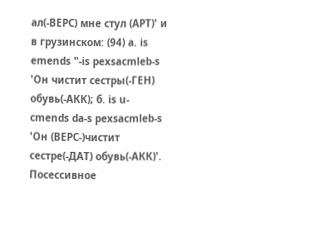ал(-ВЕРС) мне стул (APT)' и в грузинском: (94) a. is emends "-is pexsacmleb-s 'Он чистит сестры(-ГЕН) обувь(-АКК); б. is u-cmends da-s pexsacmleb-s 'Он (ВЕРС-)чистит сестре(-ДАТ) обувь(-АКК)'. Посессивное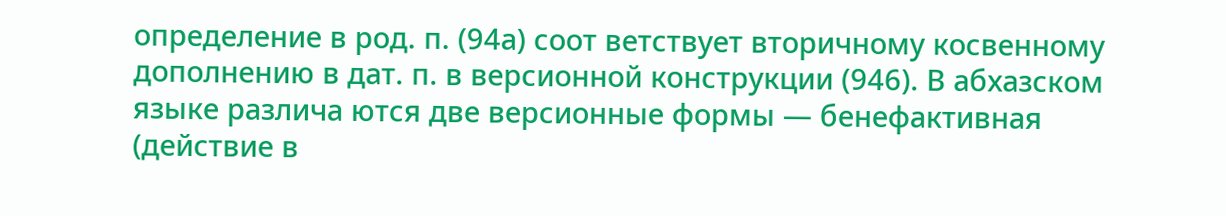определение в род. п. (94а) соот ветствует вторичному косвенному дополнению в дат. п. в версионной конструкции (946). В абхазском языке различа ются две версионные формы — бенефактивная (действие в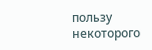пользу некоторого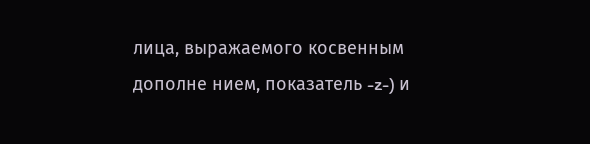лица, выражаемого косвенным дополне нием, показатель -z-) и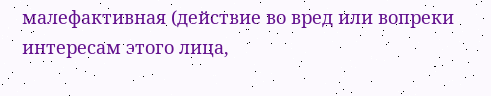малефактивная (действие во вред или вопреки интересам этого лица,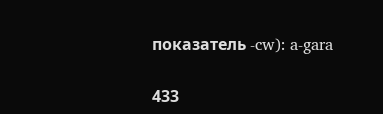показатель -cw): a-gara

433